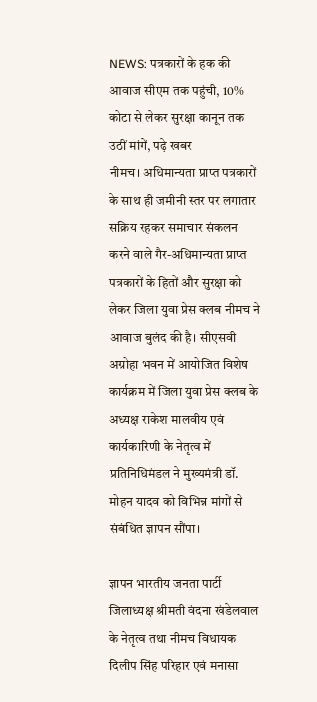NEWS: पत्रकारों के हक की आवाज सीएम तक पहुंची, 10% कोटा से लेकर सुरक्षा कानून तक उठीं मांगें, पढ़े खबर
नीमच। अधिमान्यता प्राप्त पत्रकारों के साथ ही जमीनी स्तर पर लगातार सक्रिय रहकर समाचार संकलन करने वाले गैर-अधिमान्यता प्राप्त पत्रकारों के हितों और सुरक्षा को लेकर जिला युवा प्रेस क्लब नीमच ने आवाज बुलंद की है। सीएसवी अग्रोहा भवन में आयोजित विशेष कार्यक्रम में जिला युवा प्रेस क्लब के अध्यक्ष राकेश मालवीय एवं कार्यकारिणी के नेतृत्व में प्रतिनिधिमंडल ने मुख्यमंत्री डॉ. मोहन यादव को विभिन्न मांगों से संबंधित ज्ञापन सौंपा।

ज्ञापन भारतीय जनता पार्टी जिलाध्यक्ष श्रीमती वंदना खंडेलवाल के नेतृत्व तथा नीमच विधायक दिलीप सिंह परिहार एवं मनासा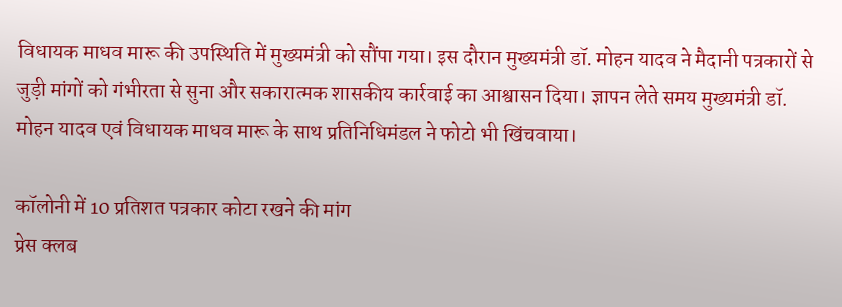विधायक माधव मारू की उपस्थिति में मुख्यमंत्री को सौंपा गया। इस दौरान मुख्यमंत्री डॉ. मोहन यादव ने मैदानी पत्रकारों से जुड़ी मांगों को गंभीरता से सुना और सकारात्मक शासकीय कार्रवाई का आश्वासन दिया। ज्ञापन लेते समय मुख्यमंत्री डॉ. मोहन यादव एवं विधायक माधव मारू के साथ प्रतिनिधिमंडल ने फोटो भी खिंचवाया।

कॉलोनी में 10 प्रतिशत पत्रकार कोटा रखने की मांग
प्रेस क्लब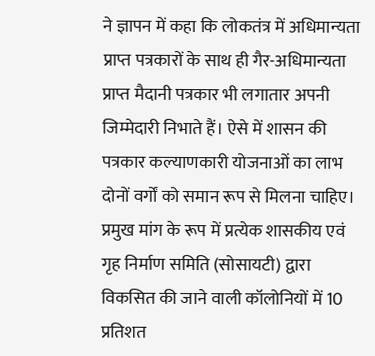ने ज्ञापन में कहा कि लोकतंत्र में अधिमान्यता प्राप्त पत्रकारों के साथ ही गैर-अधिमान्यता प्राप्त मैदानी पत्रकार भी लगातार अपनी जिम्मेदारी निभाते हैं। ऐसे में शासन की पत्रकार कल्याणकारी योजनाओं का लाभ दोनों वर्गों को समान रूप से मिलना चाहिए।
प्रमुख मांग के रूप में प्रत्येक शासकीय एवं गृह निर्माण समिति (सोसायटी) द्वारा विकसित की जाने वाली कॉलोनियों में 10 प्रतिशत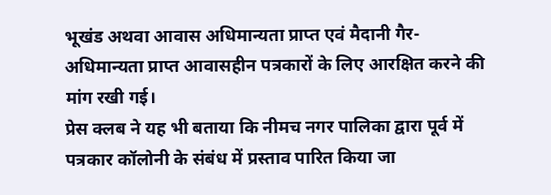भूखंड अथवा आवास अधिमान्यता प्राप्त एवं मैदानी गैर-अधिमान्यता प्राप्त आवासहीन पत्रकारों के लिए आरक्षित करने की मांग रखी गई।
प्रेस क्लब ने यह भी बताया कि नीमच नगर पालिका द्वारा पूर्व में पत्रकार कॉलोनी के संबंध में प्रस्ताव पारित किया जा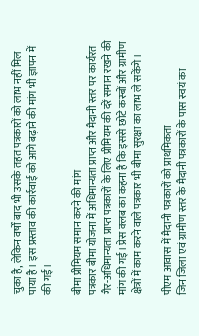चुका है, लेकिन वर्षों बाद भी उसके तहत पत्रकारों को लाभ नहीं मिल पाया है। इस प्रस्ताव की कार्रवाई को आगे बढ़ाने की मांग भी ज्ञापन में की गई।

बीमा प्रीमियम समान करने की मांग
पत्रकार बीमा योजना में अधिमान्यता प्राप्त और मैदानी स्तर पर कार्यरत गैर-अधिमान्यता प्राप्त पत्रकारों के लिए प्रीमियम की दरें समान रखने की मांग की गई। प्रेस क्लब का कहना है कि इससे छोटे कस्बों और ग्रामीण क्षेत्रों में काम करने वाले पत्रकार भी बीमा सुरक्षा का लाभ ले सकेंगे।

पीएम आवास में मैदानी पत्रकारों को प्राथमिकता
जिन जिला एवं ग्रामीण स्तर के मैदानी पत्रकारों के पास स्वयं का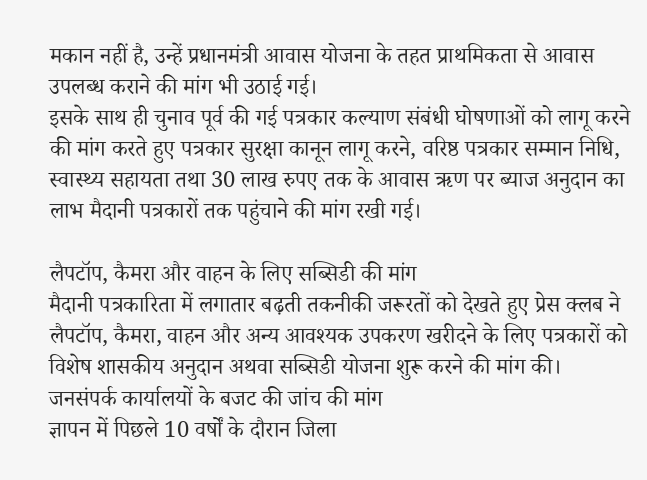मकान नहीं है, उन्हें प्रधानमंत्री आवास योजना के तहत प्राथमिकता से आवास उपलब्ध कराने की मांग भी उठाई गई।
इसके साथ ही चुनाव पूर्व की गई पत्रकार कल्याण संबंधी घोषणाओं को लागू करने की मांग करते हुए पत्रकार सुरक्षा कानून लागू करने, वरिष्ठ पत्रकार सम्मान निधि, स्वास्थ्य सहायता तथा 30 लाख रुपए तक के आवास ऋण पर ब्याज अनुदान का लाभ मैदानी पत्रकारों तक पहुंचाने की मांग रखी गई।

लैपटॉप, कैमरा और वाहन के लिए सब्सिडी की मांग
मैदानी पत्रकारिता में लगातार बढ़ती तकनीकी जरूरतों को देखते हुए प्रेस क्लब ने लैपटॉप, कैमरा, वाहन और अन्य आवश्यक उपकरण खरीदने के लिए पत्रकारों को विशेष शासकीय अनुदान अथवा सब्सिडी योजना शुरू करने की मांग की।
जनसंपर्क कार्यालयों के बजट की जांच की मांग
ज्ञापन में पिछले 10 वर्षों के दौरान जिला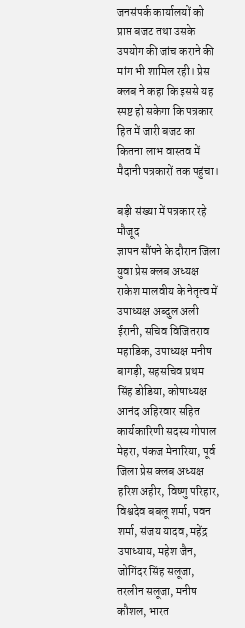जनसंपर्क कार्यालयों को प्राप्त बजट तथा उसके उपयोग की जांच कराने की मांग भी शामिल रही। प्रेस क्लब ने कहा कि इससे यह स्पष्ट हो सकेगा कि पत्रकार हित में जारी बजट का कितना लाभ वास्तव में मैदानी पत्रकारों तक पहुंचा।

बड़ी संख्या में पत्रकार रहे मौजूद
ज्ञापन सौंपने के दौरान जिला युवा प्रेस क्लब अध्यक्ष राकेश मालवीय के नेतृत्व में उपाध्यक्ष अब्दुल अली ईरानी, सचिव विजितराव महाडिक, उपाध्यक्ष मनीष बागड़ी, सहसचिव प्रथम सिंह डोडिया, कोषाध्यक्ष आनंद अहिरवार सहित कार्यकारिणी सदस्य गोपाल मेहरा, पंकज मेनारिया, पूर्व जिला प्रेस क्लब अध्यक्ष हरिश अहीर, विष्णु परिहार, विश्वदेव बबलू शर्मा, पवन शर्मा, संजय यादव, महेंद्र उपाध्याय, महेश जैन, जोगिंदर सिंह सलूजा, तरलीन सलूजा, मनीष कौशल, भारत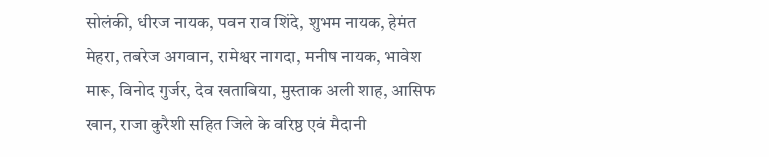सोलंकी, धीरज नायक, पवन राव शिंदे, शुभम नायक, हेमंत मेहरा, तबरेज अगवान, रामेश्वर नागदा, मनीष नायक, भावेश मारू, विनोद गुर्जर, देव खताबिया, मुस्ताक अली शाह, आसिफ खान, राजा कुरैशी सहित जिले के वरिष्ठ एवं मैदानी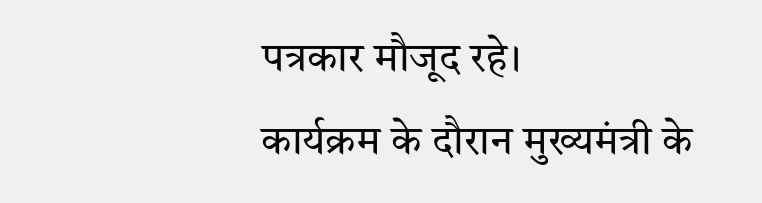पत्रकार मौजूद रहे।
कार्यक्रम के दौरान मुख्यमंत्री के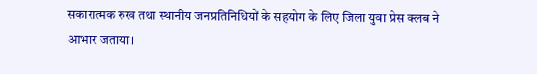सकारात्मक रुख तथा स्थानीय जनप्रतिनिधियों के सहयोग के लिए जिला युवा प्रेस क्लब ने आभार जताया।